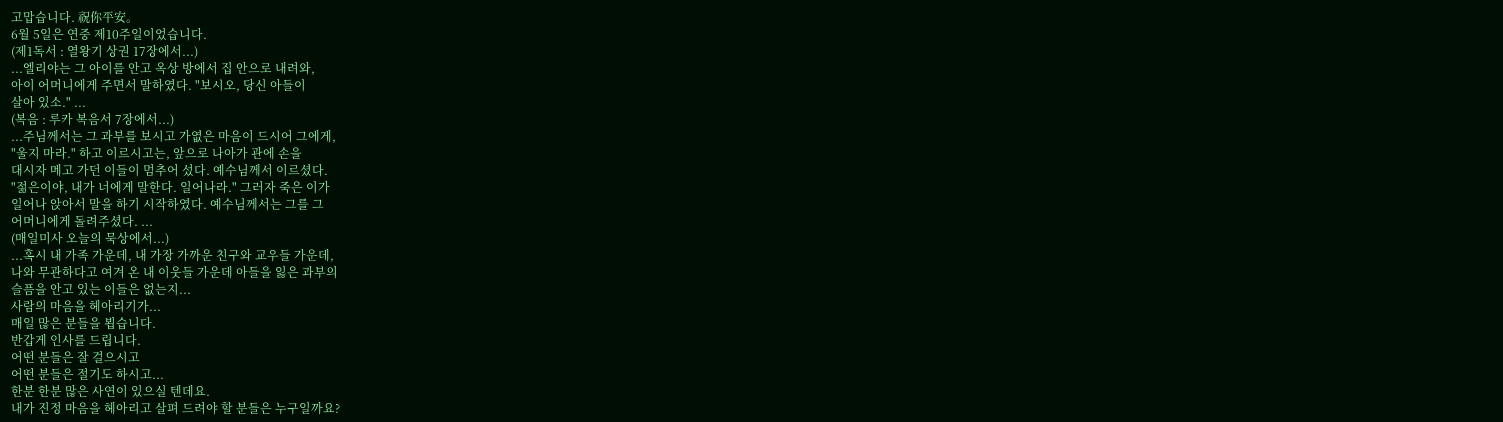고맙습니다. 祝你平安。
6월 5일은 연중 제10주일이었습니다.
(제1독서 : 열왕기 상권 17장에서...)
...엘리야는 그 아이를 안고 옥상 방에서 집 안으로 내려와,
아이 어머니에게 주면서 말하였다. "보시오, 당신 아들이
살아 있소." ...
(복음 : 루카 복음서 7장에서...)
...주님께서는 그 과부를 보시고 가엾은 마음이 드시어 그에게,
"울지 마라." 하고 이르시고는, 앞으로 나아가 관에 손을
대시자 메고 가던 이들이 멈추어 섰다. 예수님께서 이르셨다.
"젊은이야, 내가 너에게 말한다. 일어나라." 그러자 죽은 이가
일어나 앉아서 말을 하기 시작하였다. 예수님께서는 그를 그
어머니에게 돌려주셨다. ...
(매일미사 오늘의 묵상에서...)
...혹시 내 가족 가운데, 내 가장 가까운 친구와 교우들 가운데,
나와 무관하다고 여겨 온 내 이웃들 가운데 아들을 잃은 과부의
슬픔을 안고 있는 이들은 없는지...
사람의 마음을 헤아리기가...
매일 많은 분들을 뵙습니다.
반갑게 인사를 드립니다.
어떤 분들은 잘 걸으시고
어떤 분들은 절기도 하시고...
한분 한분 많은 사연이 있으실 텐데요.
내가 진정 마음을 헤아리고 살펴 드려야 할 분들은 누구일까요?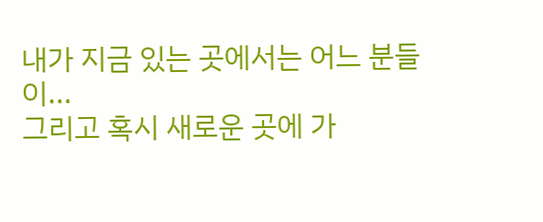내가 지금 있는 곳에서는 어느 분들이...
그리고 혹시 새로운 곳에 가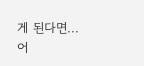게 된다면...
어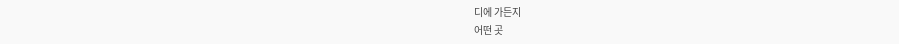디에 가든지
어떤 곳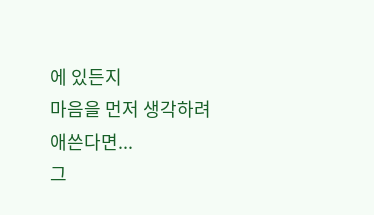에 있든지
마음을 먼저 생각하려 애쓴다면...
그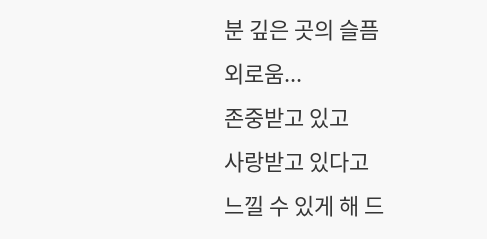분 깊은 곳의 슬픔
외로움...
존중받고 있고
사랑받고 있다고
느낄 수 있게 해 드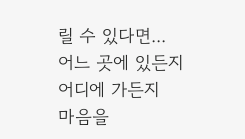릴 수 있다면...
어느 곳에 있든지
어디에 가든지
마음을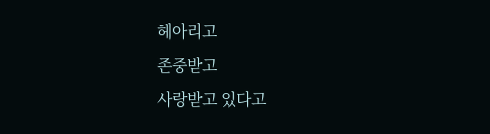헤아리고
존중받고
사랑받고 있다고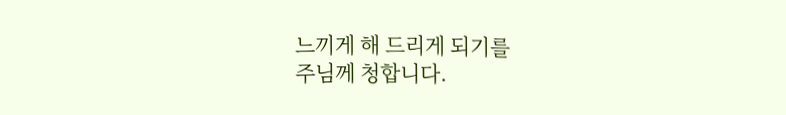느끼게 해 드리게 되기를
주님께 청합니다.